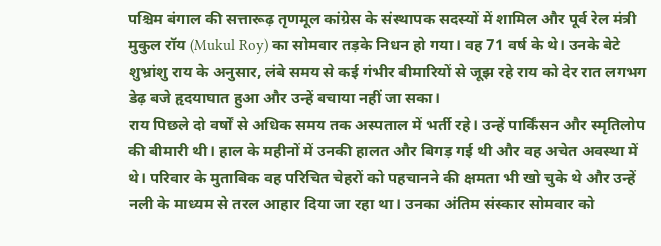पश्चिम बंगाल की सत्तारूढ़ तृणमूल कांग्रेस के संस्थापक सदस्यों में शामिल और पूर्व रेल मंत्री मुकुल रॉय (Mukul Roy) का सोमवार तड़के निधन हो गया। वह 71 वर्ष के थे। उनके बेटे शुभ्रांशु राय के अनुसार, लंबे समय से कई गंभीर बीमारियों से जूझ रहे राय को देर रात लगभग डेढ़ बजे हृदयाघात हुआ और उन्हें बचाया नहीं जा सका।
राय पिछले दो वर्षों से अधिक समय तक अस्पताल में भर्ती रहे। उन्हें पार्किंसन और स्मृतिलोप की बीमारी थी। हाल के महीनों में उनकी हालत और बिगड़ गई थी और वह अचेत अवस्था में थे। परिवार के मुताबिक वह परिचित चेहरों को पहचानने की क्षमता भी खो चुके थे और उन्हें नली के माध्यम से तरल आहार दिया जा रहा था। उनका अंतिम संस्कार सोमवार को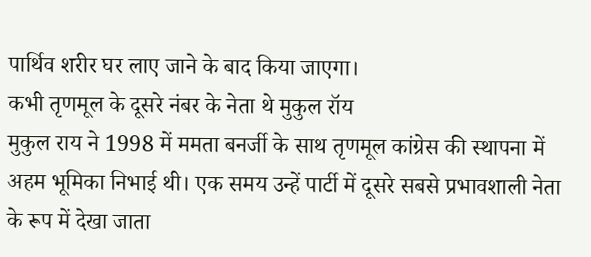पार्थिव शरीर घर लाए जाने के बाद किया जाएगा।
कभी तृणमूल के दूसरे नंबर के नेता थे मुकुल रॉय
मुकुल राय ने 1998 में ममता बनर्जी के साथ तृणमूल कांग्रेस की स्थापना में अहम भूमिका निभाई थी। एक समय उन्हें पार्टी में दूसरे सबसे प्रभावशाली नेता के रूप में देखा जाता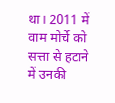था। 2011 में वाम मोर्चे को सत्ता से हटाने में उनकी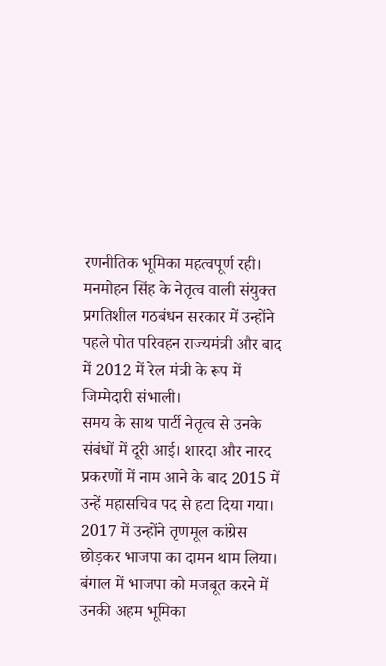रणनीतिक भूमिका महत्वपूर्ण रही।
मनमोहन सिंह के नेतृत्व वाली संयुक्त प्रगतिशील गठबंधन सरकार में उन्होंने पहले पोत परिवहन राज्यमंत्री और बाद में 2012 में रेल मंत्री के रूप में जिम्मेदारी संभाली।
समय के साथ पार्टी नेतृत्व से उनके संबंधों में दूरी आई। शारदा और नारद प्रकरणों में नाम आने के बाद 2015 में उन्हें महासचिव पद से हटा दिया गया। 2017 में उन्होंने तृणमूल कांग्रेस छोड़कर भाजपा का दामन थाम लिया।
बंगाल में भाजपा को मजबूत करने में उनकी अहम भूमिका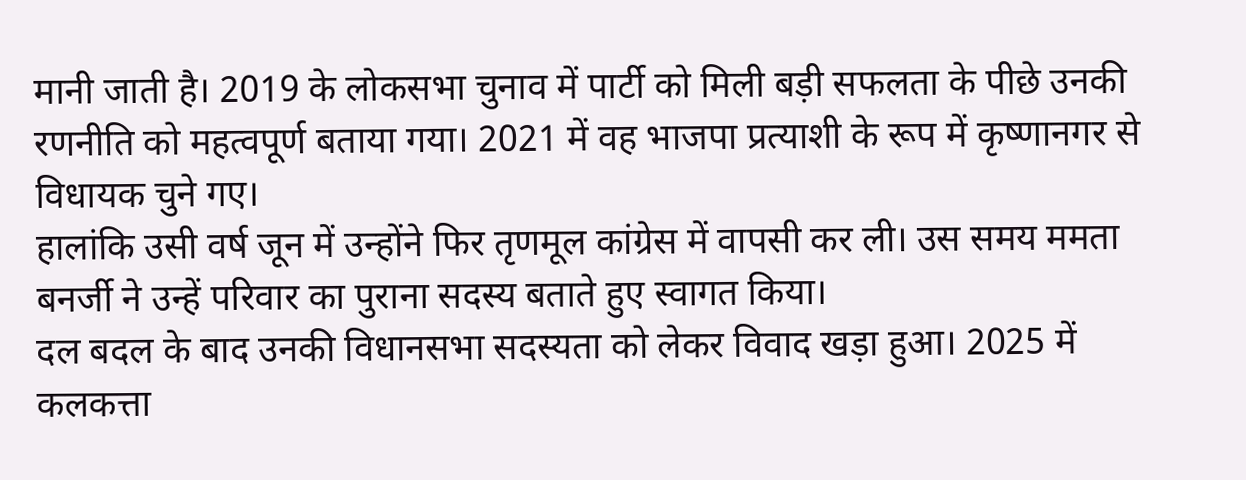मानी जाती है। 2019 के लोकसभा चुनाव में पार्टी को मिली बड़ी सफलता के पीछे उनकी रणनीति को महत्वपूर्ण बताया गया। 2021 में वह भाजपा प्रत्याशी के रूप में कृष्णानगर से विधायक चुने गए।
हालांकि उसी वर्ष जून में उन्होंने फिर तृणमूल कांग्रेस में वापसी कर ली। उस समय ममता बनर्जी ने उन्हें परिवार का पुराना सदस्य बताते हुए स्वागत किया।
दल बदल के बाद उनकी विधानसभा सदस्यता को लेकर विवाद खड़ा हुआ। 2025 में कलकत्ता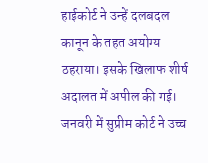हाईकोर्ट ने उन्हें दलबदल कानून के तहत अयोग्य ठहराया। इसके खिलाफ शीर्ष अदालत में अपील की गई। जनवरी में सुप्रीम कोर्ट ने उच्च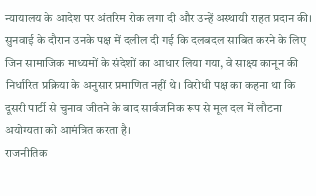न्यायालय के आदेश पर अंतरिम रोक लगा दी और उन्हें अस्थायी राहत प्रदान की।
सुनवाई के दौरान उनके पक्ष में दलील दी गई कि दलबदल साबित करने के लिए जिन सामाजिक माध्यमों के संदेशों का आधार लिया गया, वे साक्ष्य कानून की निर्धारित प्रक्रिया के अनुसार प्रमाणित नहीं थे। विरोधी पक्ष का कहना था कि दूसरी पार्टी से चुनाव जीतने के बाद सार्वजनिक रूप से मूल दल में लौटना अयोग्यता को आमंत्रित करता है।
राजनीतिक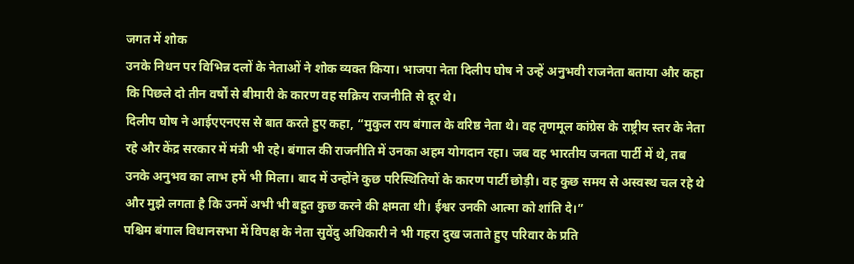जगत में शोक
उनके निधन पर विभिन्न दलों के नेताओं ने शोक व्यक्त किया। भाजपा नेता दिलीप घोष ने उन्हें अनुभवी राजनेता बताया और कहा कि पिछले दो तीन वर्षों से बीमारी के कारण वह सक्रिय राजनीति से दूर थे।
दिलीप घोष ने आईएएनएस से बात करते हुए कहा, “मुकुल राय बंगाल के वरिष्ठ नेता थे। वह तृणमूल कांग्रेस के राष्ट्रीय स्तर के नेता रहे और केंद्र सरकार में मंत्री भी रहे। बंगाल की राजनीति में उनका अहम योगदान रहा। जब वह भारतीय जनता पार्टी में थे, तब उनके अनुभव का लाभ हमें भी मिला। बाद में उन्होंने कुछ परिस्थितियों के कारण पार्टी छोड़ी। वह कुछ समय से अस्वस्थ चल रहे थे और मुझे लगता है कि उनमें अभी भी बहुत कुछ करने की क्षमता थी। ईश्वर उनकी आत्मा को शांति दे।”
पश्चिम बंगाल विधानसभा में विपक्ष के नेता सुवेंदु अधिकारी ने भी गहरा दुख जताते हुए परिवार के प्रति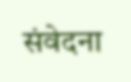संवेदना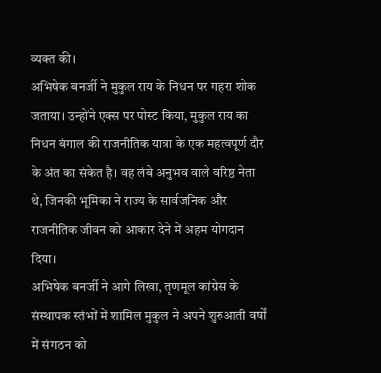व्यक्त की।
अभिषेक बनर्जी ने मुकुल राय के निधन पर गहरा शोक जताया। उन्होंने एक्स पर पोस्ट किया, मुकुल राय का निधन बंगाल की राजनीतिक यात्रा के एक महत्वपूर्ण दौर के अंत का संकेत है। वह लंबे अनुभव वाले वरिष्ठ नेता थे, जिनकी भूमिका ने राज्य के सार्वजनिक और राजनीतिक जीवन को आकार देने में अहम योगदान दिया।
अभिषेक बनर्जी ने आगे लिखा, तृणमूल कांग्रेस के संस्थापक स्तंभों में शामिल मुकुल ने अपने शुरुआती वर्षों में संगठन को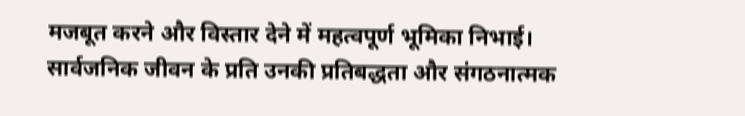मजबूत करने और विस्तार देने में महत्वपूर्ण भूमिका निभाई। सार्वजनिक जीवन के प्रति उनकी प्रतिबद्धता और संगठनात्मक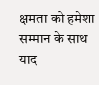क्षमता को हमेशा सम्मान के साथ याद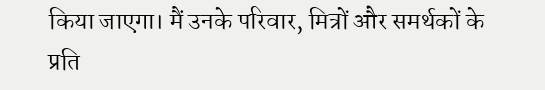किया जाएगा। मैं उनके परिवार, मित्रों और समर्थकों के प्रति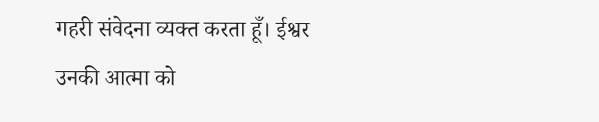गहरी संवेदना व्यक्त करता हूँ। ईश्वर उनकी आत्मा को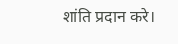शांति प्रदान करे।